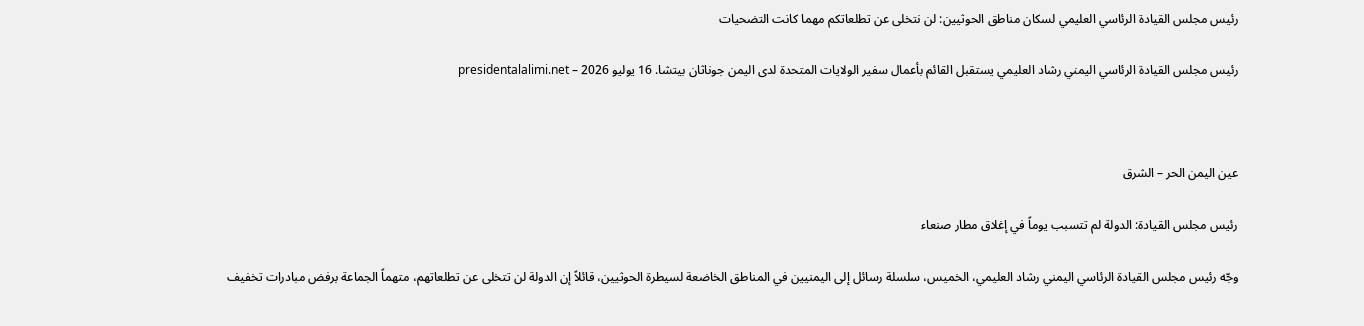رئيس مجلس القيادة الرئاسي العليمي لسكان مناطق الحوثيين: لن نتخلى عن تطلعاتكم مهما كانت التضحيات

رئيس مجلس القيادة الرئاسي اليمني رشاد العليمي يستقبل القائم بأعمال سفير الولايات المتحدة لدى اليمن جوناثان بيتشا. 16 يوليو 2026 – presidentalalimi.net



عين اليمن الحر – الشرق

رئيس مجلس القيادة: الدولة لم تتسبب يوماً في إغلاق مطار صنعاء

وجّه رئيس مجلس القيادة الرئاسي اليمني رشاد العليمي، الخميس، سلسلة رسائل إلى اليمنيين في المناطق الخاضعة لسيطرة الحوثيين، قائلاً إن الدولة لن تتخلى عن تطلعاتهم، متهماً الجماعة برفض مبادرات تخفيف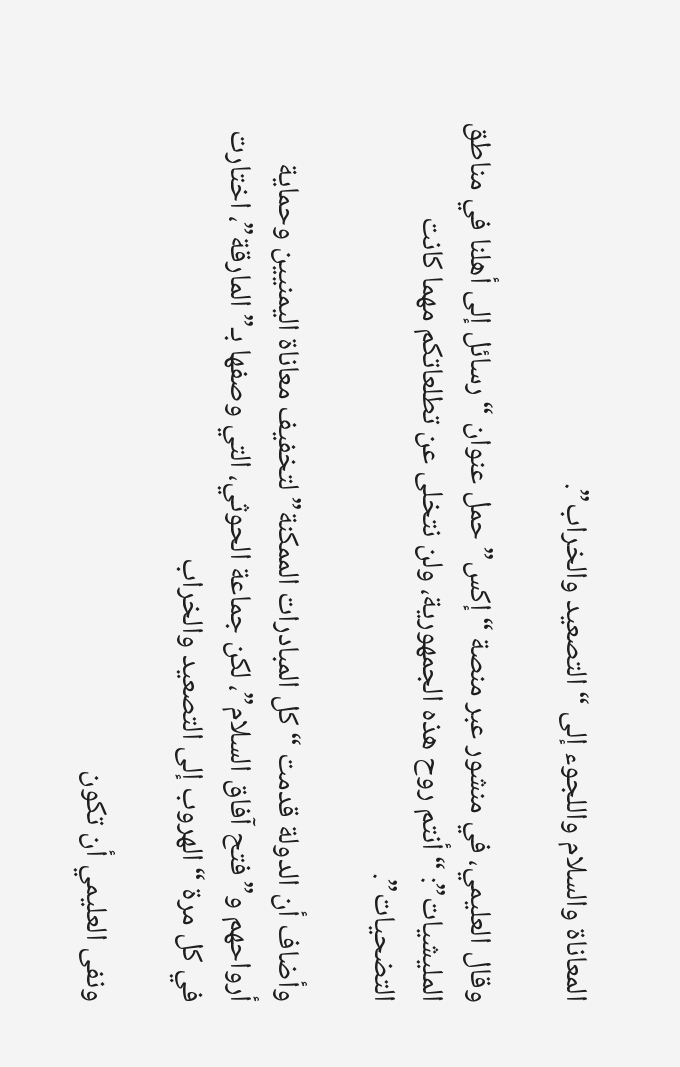المعاناة والسلام واللجوء إلى “التصعيد والخراب”.

وقال العليمي، في منشور عبر منصة “إكس” حمل عنوان “رسائل إلى أهلنا في مناطق المليشيات”: “أنتم روح هذه الجمهورية، ولن نتخلى عن تطلعاتكم مهما كانت التضحيات”.

وأضاف أن الدولة قدمت “كل المبادرات الممكنة” لتخفيف معاناة اليمنيين وحماية أرواحهم و”فتح آفاق السلام”، لكن جماعة الحوثي، التي وصفها بـ”المارقة”، اختارت في كل مرة “الهروب إلى التصعيد والخراب

ونفى العليمي أن تكون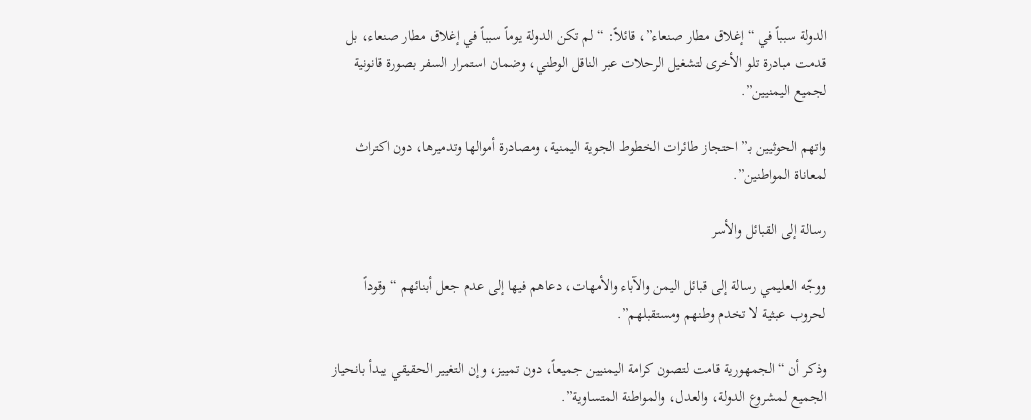الدولة سبباً في “إغلاق مطار صنعاء”، قائلاً: “لم تكن الدولة يوماً سبباً في إغلاق مطار صنعاء، بل قدمت مبادرة تلو الأخرى لتشغيل الرحلات عبر الناقل الوطني، وضمان استمرار السفر بصورة قانونية لجميع اليمنيين”.

واتهم الحوثيين بـ”احتجاز طائرات الخطوط الجوية اليمنية، ومصادرة أموالها وتدميرها، دون اكتراث لمعاناة المواطنين”.

رسالة إلى القبائل والأسر

ووجّه العليمي رسالة إلى قبائل اليمن والآباء والأمهات، دعاهم فيها إلى عدم جعل أبنائهم “وقوداً لحروب عبثية لا تخدم وطنهم ومستقبلهم”.

وذكر أن “الجمهورية قامت لتصون كرامة اليمنيين جميعاً، دون تمييز، وإن التغيير الحقيقي يبدأ بانحياز الجميع لمشروع الدولة، والعدل، والمواطنة المتساوية”.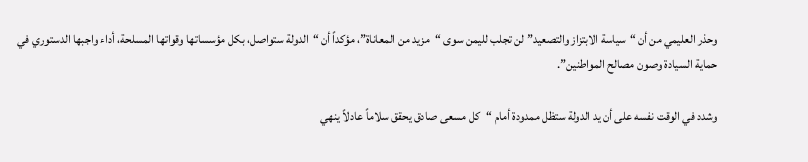وحذر العليمي من أن “سياسة الابتزاز والتصعيد” لن تجلب لليمن سوى “مزيد من المعاناة”، مؤكداً أن “الدولة ستواصل، بكل مؤسساتها وقواتها المسلحة، أداء واجبها الدستوري في حماية السيادة وصون مصالح المواطنين”.

وشدد في الوقت نفسه على أن يد الدولة ستظل ممدودة أمام “كل مسعى صادق يحقق سلاماً عادلاً ينهي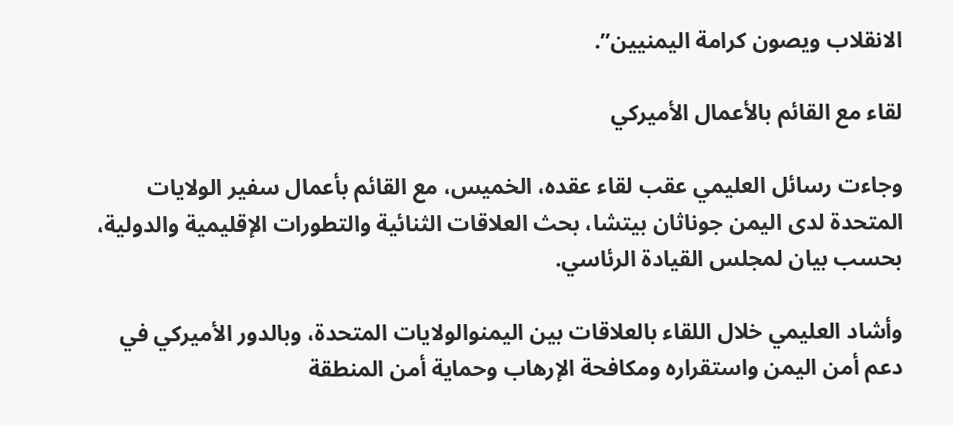الانقلاب ويصون كرامة اليمنيين”.

لقاء مع القائم بالأعمال الأميركي

وجاءت رسائل العليمي عقب لقاء عقده، الخميس، مع القائم بأعمال سفير الولايات المتحدة لدى اليمن جوناثان بيتشا، بحث العلاقات الثنائية والتطورات الإقليمية والدولية، بحسب بيان لمجلس القيادة الرئاسي.

وأشاد العليمي خلال اللقاء بالعلاقات بين اليمنوالولايات المتحدة، وبالدور الأميركي في دعم أمن اليمن واستقراره ومكافحة الإرهاب وحماية أمن المنطقة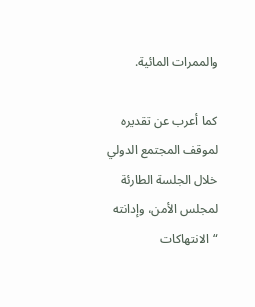والممرات المائية.

كما أعرب عن تقديره لموقف المجتمع الدولي خلال الجلسة الطارئة لمجلس الأمن، وإدانته “الانتهاكات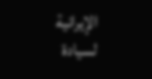الإيرانية لسيادة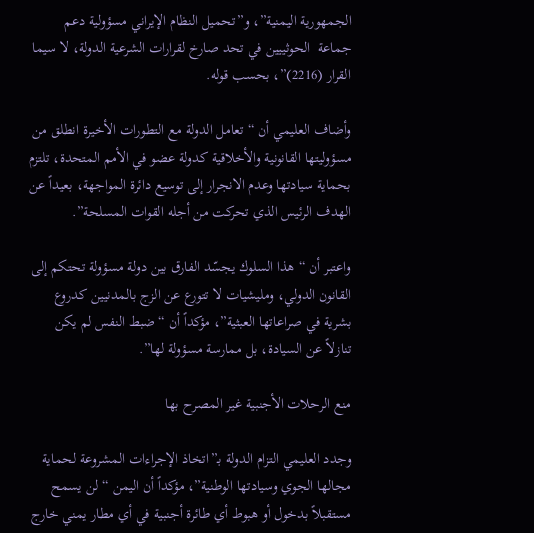الجمهورية اليمنية”، و”تحميل النظام الإيراني مسؤولية دعم جماعة  الحوثييين في تحد صارخ لقرارات الشرعية الدولة، لا سيما القرار (2216)”، بحسب قوله.

وأضاف العليمي أن “تعامل الدولة مع التطورات الأخيرة انطلق من مسؤوليتها القانونية والأخلاقية كدولة عضو في الأمم المتحدة، تلتزم بحماية سيادتها وعدم الانجرار إلى توسيع دائرة المواجهة، بعيداً عن الهدف الرئيس الذي تحركت من أجله القوات المسلحة”.

واعتبر أن “هذا السلوك يجسّد الفارق بين دولة مسؤولة تحتكم إلى القانون الدولي، ومليشيات لا تتورع عن الزج بالمدنيين كدروع بشرية في صراعاتها العبثية”، مؤكداً أن “ضبط النفس لم يكن تنازلاً عن السيادة، بل ممارسة مسؤولة لها”.

منع الرحلات الأجنبية غير المصرح بها

وجدد العليمي التزام الدولة بـ”اتخاذ الإجراءات المشروعة لحماية مجالها الجوي وسيادتها الوطنية”، مؤكداً أن اليمن “لن يسمح مستقبلاً بدخول أو هبوط أي طائرة أجنبية في أي مطار يمني خارج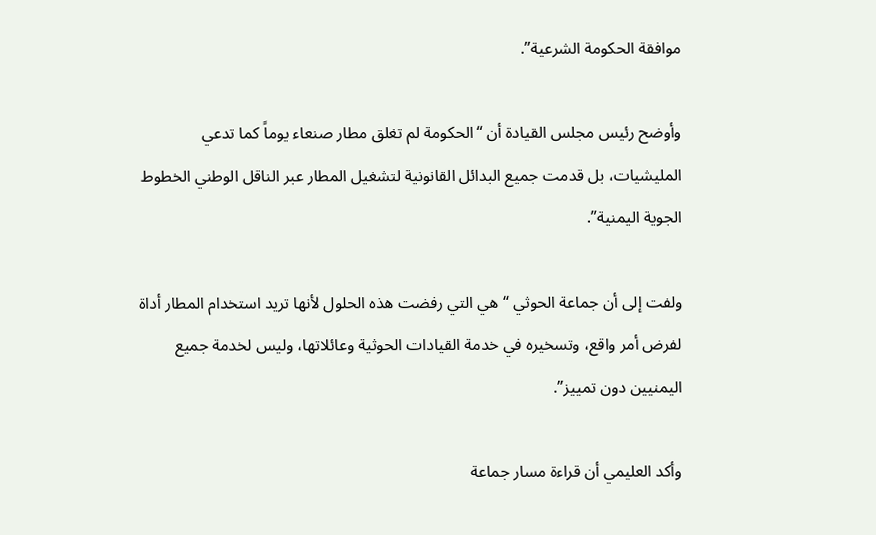موافقة الحكومة الشرعية”.

وأوضح رئيس مجلس القيادة أن “الحكومة لم تغلق مطار صنعاء يوماً كما تدعي المليشيات، بل قدمت جميع البدائل القانونية لتشغيل المطار عبر الناقل الوطني الخطوط الجوية اليمنية”.

ولفت إلى أن جماعة الحوثي “هي التي رفضت هذه الحلول لأنها تريد استخدام المطار أداة لفرض أمر واقع، وتسخيره في خدمة القيادات الحوثية وعائلاتها، وليس لخدمة جميع اليمنيين دون تمييز”.

وأكد العليمي أن قراءة مسار جماعة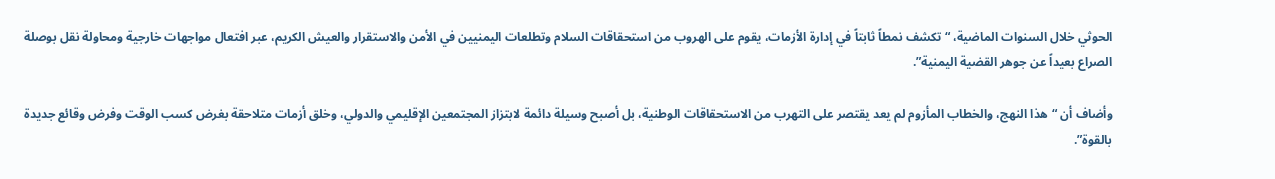الحوثي خلال السنوات الماضية، “تكشف نمطاً ثابتاً في إدارة الأزمات، يقوم على الهروب من استحقاقات السلام وتطلعات اليمنيين في الأمن والاستقرار والعيش الكريم، عبر افتعال مواجهات خارجية ومحاولة نقل بوصلة الصراع بعيداً عن جوهر القضية اليمنية”.

وأضاف أن “هذا النهج، والخطاب المأزوم لم يعد يقتصر على التهرب من الاستحقاقات الوطنية، بل أصبح وسيلة دائمة لابتزاز المجتمعين الإقليمي والدولي، وخلق أزمات متلاحقة بغرض كسب الوقت وفرض وقائع جديدة بالقوة”.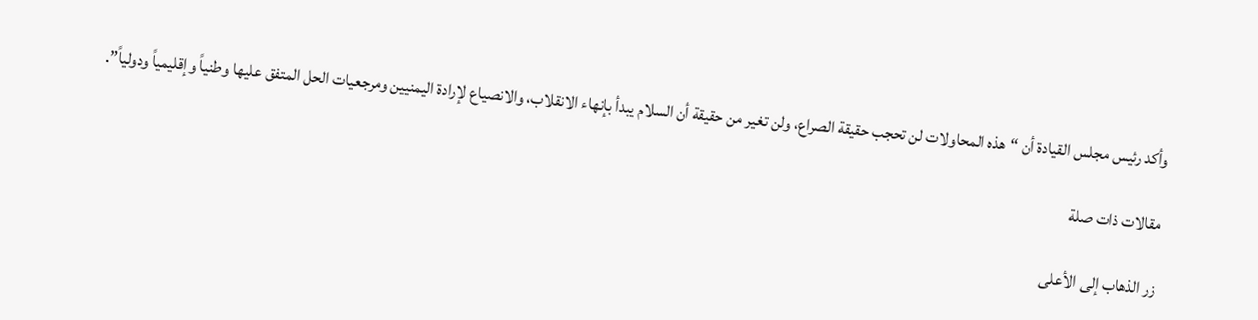وأكد رئيس مجلس القيادة أن “هذه المحاولات لن تحجب حقيقة الصراع، ولن تغير من حقيقة أن السلام يبدأ بإنهاء الانقلاب، والانصياع لإرادة اليمنيين ومرجعيات الحل المتفق عليها وطنياً وإقليمياً ودولياً”.

مقالات ذات صلة

زر الذهاب إلى الأعلى